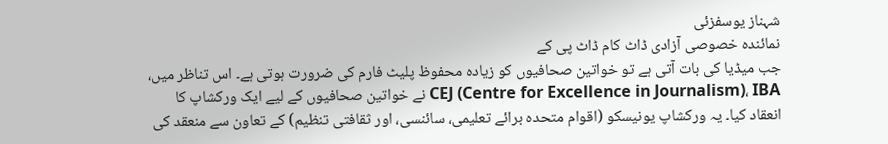شہناز یوسفزئی
نمائندہ خصوصی آزادی ڈاٹ کام ڈاٹ پی کے
جب میڈیا کی بات آتی ہے تو خواتین صحافیوں کو زیادہ محفوظ پلیٹ فارم کی ضرورت ہوتی ہے۔ اس تناظر میں، CEJ (Centre for Excellence in Journalism)، IBA نے خواتین صحافیوں کے لیے ایک ورکشاپ کا انعقاد کیا۔ یہ ورکشاپ یونیسکو (اقوام متحدہ برائے تعلیمی، سائنسی، اور ثقافتی تنظیم) کے تعاون سے منعقد کی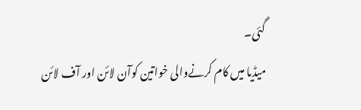گئی۔
میڈیا میں کام کرنےوالی خواتین کوآن لائن اور آف لائن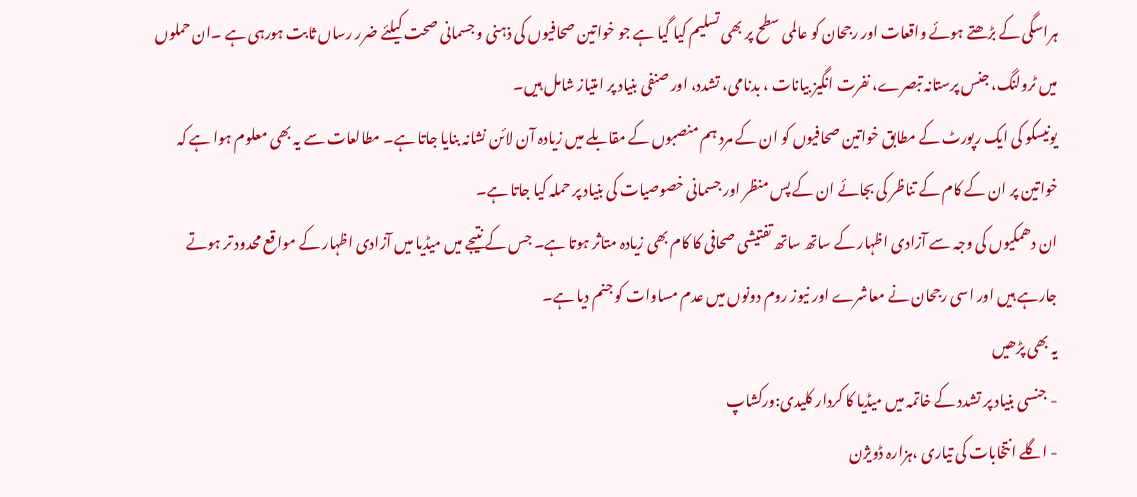ہراسگی کے بڑھتے ہوئے واقعات اور رجحان کو عالمی سطح پر بھی تسلیم کیا گیا ہے جو خواتین صحافیوں کی ذہنی و جسمانی صحت کیلئے ضرر رساں ثابت ہورہی ہے ۔ان حملوں میں ٹرولنگ، جنس پرستانہ تبصرے، نفرت انگیز بیانات ، بدنامی، تشدد، اور صنفی بنیاد پر امتیاز شامل ہیں۔
یونیسکو کی ایک رپورٹ کے مطابق خواتین صحافیوں کو ان کے مرد ہم منصبوں کے مقابلے میں زیادہ آن لائن نشانہ بنایا جاتا ہے۔ مطالعات سے یہ بھی معلوم ہوا ہے کہ خواتین پر ان کے کام کے تناظر کی بجائے ان کے پس منظر اور جسمانی خصوصیات کی بنیاد پر حملہ کیا جاتا ہے۔
ان دھمکیوں کی وجہ سے آزادی اظہار کے ساتھ ساتھ تفتیشی صحافی کا کام بھی زیادہ متاثر ہوتا ہے۔ جس کے نتیجے میں میڈیا میں آزادی اظہار کے مواقع محدود تر ہوتے جارہے ہیں اور اسی رجحان نے معاشرے اور نیوز روم دونوں میں عدم مساوات کو جنم دیا ہے۔
یہ بھی پڑھیں
- جنسی بنیاد پر تشدد کے خاتمہ میں میڈیا کا کردار کلیدی:ورکشاپ
- اگلے انتخابات کی تیاری ،ہزارہ ڈویژن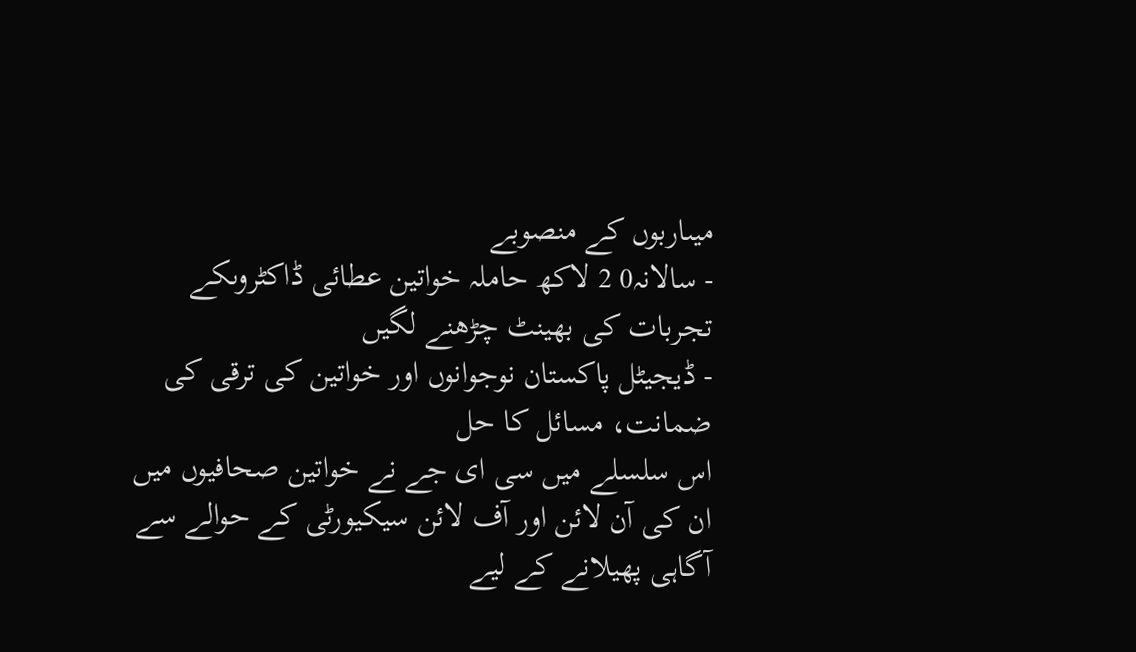میںاربوں کے منصوبے
- سالانہ0 2 لاکھ حاملہ خواتین عطائی ڈاکٹروںکے تجربات کی بھینٹ چڑھنے لگیں
- ڈیجیٹل پاکستان نوجوانوں اور خواتین کی ترقی کی ضمانت، مسائل کا حل
اس سلسلے میں سی ای جے نے خواتین صحافیوں میں ان کی آن لائن اور آف لائن سیکیورٹی کے حوالے سے آگاہی پھیلانے کے لیے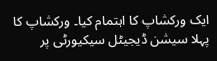ایک ورکشاپ کا اہتمام کیا۔ ورکشاپ کا پہلا سیشن ڈیجیٹل سیکیورٹی پر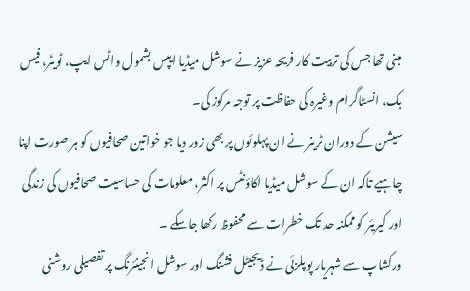مبنی تھا جس کی تربیت کار فریحہ عزیز نے سوشل میڈیا ایپس بشمول واٹس ایپ، ٹویٹر، فیس بک، انسٹاگرام وغیرہ کی حفاظت پر توجہ مرکوز کی۔
سیشن کے دوران ٹرینر نے ان پہلوئوں پر بھی زور دیا جو خواتین صحافیوں کو ہر صورت اپنا چاہیے تاکہ ان کے سوشل میڈیا اکاؤنٹس پر اکثر، معلومات کی حساسیت صحافیوں کی زندگی اور کیریئر کو ممکنہ حد تک خطرات سے محفوظ رکھا جاسکے ۔
ورکشاپ سے شہریار پوپلزئی نے ڈیجیٹل فشنگ اور سوشل انجینئرنگ پر تفصیلی روشنی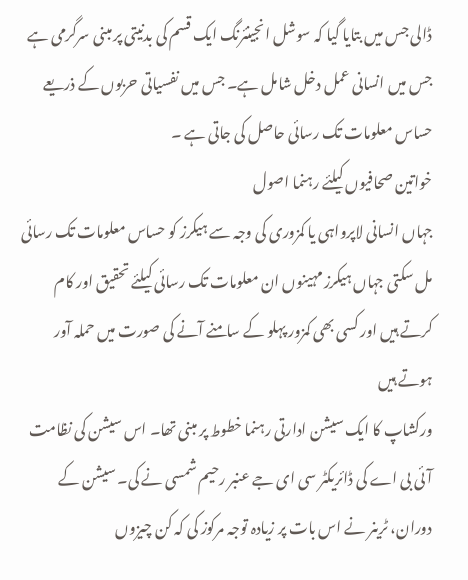ڈالی جس میں بتایا گیا کہ سوشل انجینئرنگ ایک قسم کی بدنیتی پر مبنی سرگرمی ہے جس میں انسانی عمل دخل شامل ہے۔ جس میں نفسیاتی حربوں کے ذریعے حساس معلومات تک رسائی حاصل کی جاتی ہے ۔
خواتین صحافیوں کیلئے رہنما اصول
جہاں انسانی لاپرواہی یا کمزوری کی وجہ سے ہیکرز کو حساس معلومات تک رسائی مل سکتی جہاں ہیکرز مہینوں ان معلومات تک رسائی کیلئے تحقیق اور کام کرتے ہیں اور کسی بھی کمزور پہلو کے سامنے آنے کی صورت میں حملہ آور ہوتے ہیں
ورکشاپ کا ایک سیشن ادارتی رہنما خطوط پر مبنی تھا۔ اس سیشن کی نظامت آئی بی اے کی ڈائریکٹر سی ای جے عنبر رحیم شمسی نے کی۔ سیشن کے دوران، ٹرینر نے اس بات پر زیادہ توجہ مرکوز کی کہ کن چیزوں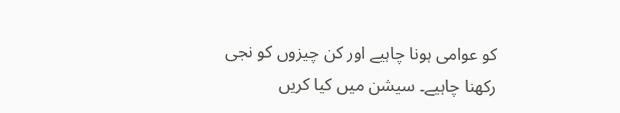کو عوامی ہونا چاہیے اور کن چیزوں کو نجی رکھنا چاہیے۔ سیشن میں کیا کریں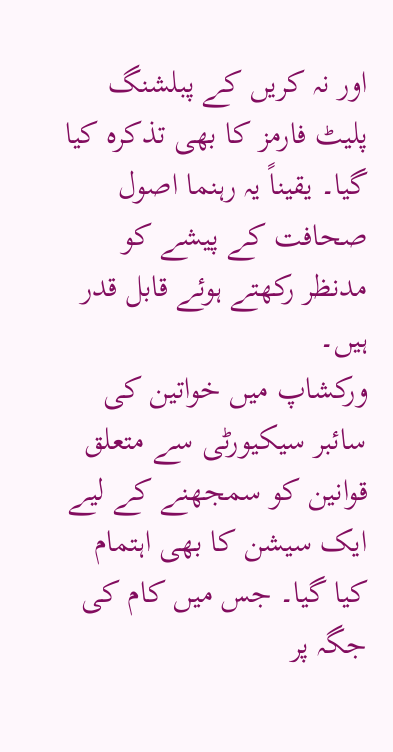اور نہ کریں کے پبلشنگ پلیٹ فارمز کا بھی تذکرہ کیا گیا۔ یقیناً یہ رہنما اصول صحافت کے پیشے کو مدنظر رکھتے ہوئے قابل قدر ہیں۔
ورکشاپ میں خواتین کی سائبر سیکیورٹی سے متعلق قوانین کو سمجھنے کے لیے ایک سیشن کا بھی اہتمام کیا گیا۔ جس میں کام کی جگہ پر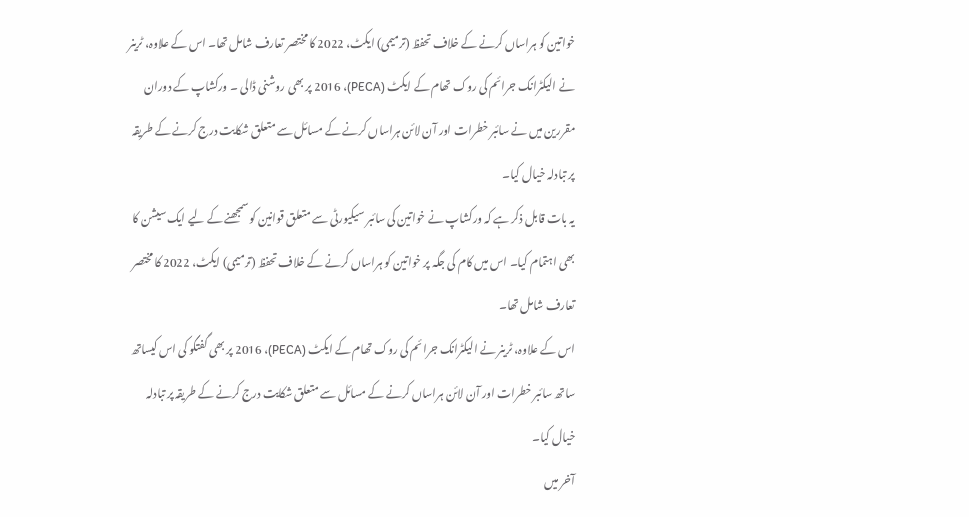خواتین کو ہراساں کرنے کے خلاف تحفظ (ترمیمی) ایکٹ، 2022 کا مختصر تعارف شامل تھا۔ اس کے علاوہ، ٹرینر نے الیکٹرانک جرائم کی روک تھام کے ایکٹ (PECA)، 2016 پر بھی روشنی ڈالی ۔ ورکشاپ کے دوران مقررین میں نے سائبر خطرات اور آن لائن ہراساں کرنے کے مسائل سے متعلق شکایت درج کرنے کے طریقہ پر تبادلہ خیال کیا۔
یہ بات قابل ذکر ہے کہ ورکشاپ نے خواتین کی سائبر سیکیورٹی سے متعلق قوانین کو سمجھنے کے لیے ایک سیشن کا بھی اہتمام کیا۔ اس میں کام کی جگہ پر خواتین کو ہراساں کرنے کے خلاف تحفظ (ترمیمی) ایکٹ، 2022 کا مختصر تعارف شامل تھا۔
اس کے علاوہ، ٹرینر نے الیکٹرانک جرائم کی روک تھام کے ایکٹ (PECA)، 2016 پر بھی گفتگو کی اس کیساتھ ساتھ سائبر خطرات اور آن لائن ہراساں کرنے کے مسائل سے متعلق شکایت درج کرنے کے طریقہ پر تبادلہ خیال کیا۔
آخر میں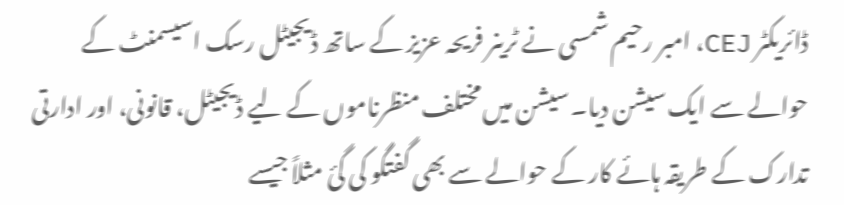ڈائریکٹر CEJ، امبر رحیم شمسی نے ٹرینر فریحہ عزیز کے ساتھ ڈیجیٹل رسک اسیسمنٹ کے حوالے سے ایک سیشن دیا۔ سیشن میں مختلف منظرناموں کے لیے ڈیجیٹل، قانونی، اور ادارتی تدارک کے طریقہ ہائے کار کے حوالے سے بھی گفتگو کی گئ مثلاً جیسے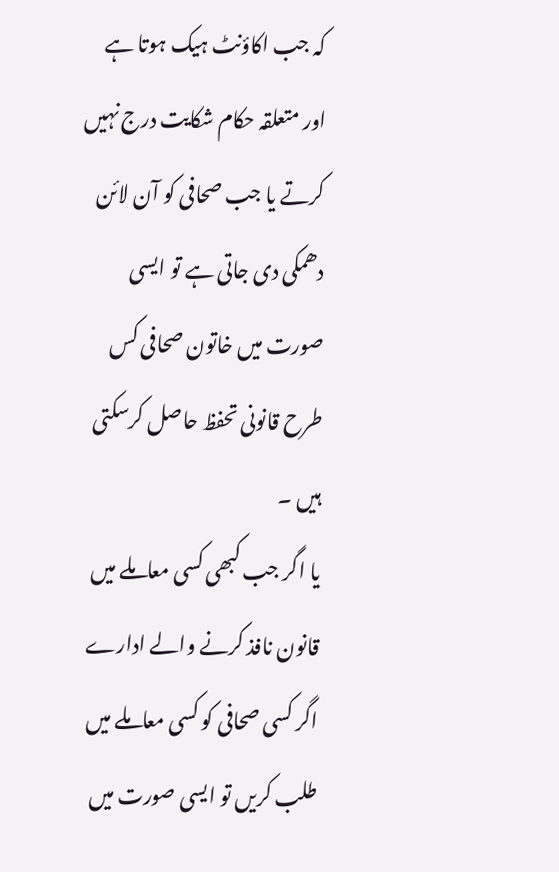کہ جب اکاؤنٹ ہیک ہوتا ہے اور متعلقہ حکام شکایت درج نہیں کرتے یا جب صحافی کو آن لائن دھمکی دی جاتی ہے تو ایسی صورت میں خاتون صحافی کس طرح قانونی تحفظ حاصل کرسکتی ہیں ۔
یا اگر جب کبھی کسی معاملے میں قانون نافذ کرنے والے ادارے اگر کسی صحافی کو کسی معاملے میں طلب کریں تو ایسی صورت میں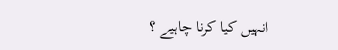انہیں کیا کرنا چاہیے ؟